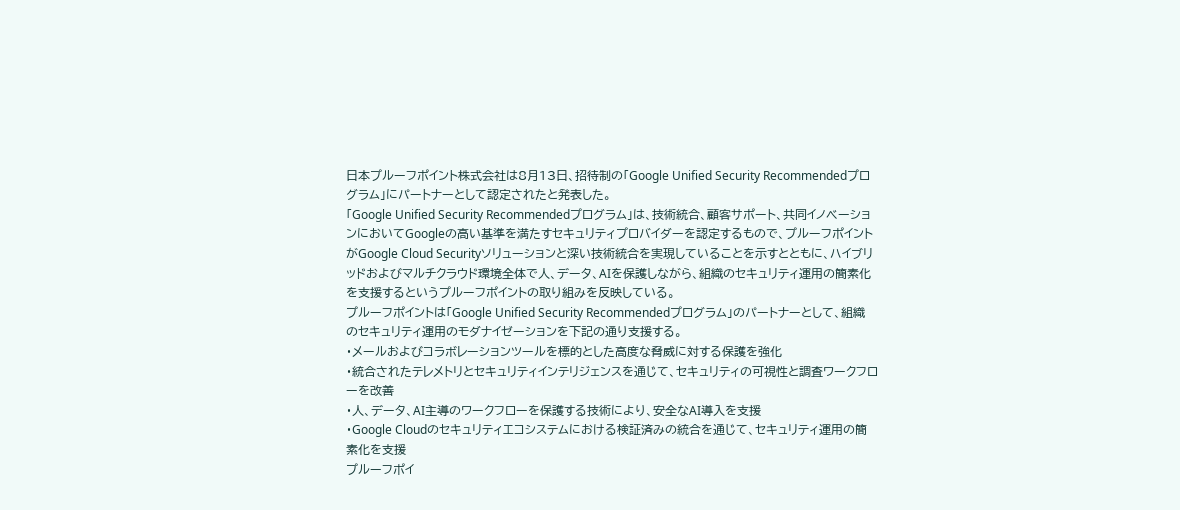日本プルーフポイント株式会社は8月13日、招待制の「Google Unified Security Recommendedプログラム」にパートナーとして認定されたと発表した。
「Google Unified Security Recommendedプログラム」は、技術統合、顧客サポート、共同イノベーションにおいてGoogleの高い基準を満たすセキュリティプロバイダーを認定するもので、プルーフポイントがGoogle Cloud Securityソリューションと深い技術統合を実現していることを示すとともに、ハイブリッドおよびマルチクラウド環境全体で人、データ、AIを保護しながら、組織のセキュリティ運用の簡素化を支援するというプルーフポイントの取り組みを反映している。
プルーフポイントは「Google Unified Security Recommendedプログラム」のパートナーとして、組織のセキュリティ運用のモダナイゼーションを下記の通り支援する。
・メールおよびコラボレーションツールを標的とした高度な脅威に対する保護を強化
・統合されたテレメトリとセキュリティインテリジェンスを通じて、セキュリティの可視性と調査ワークフローを改善
・人、データ、AI主導のワークフローを保護する技術により、安全なAI導入を支援
・Google Cloudのセキュリティエコシステムにおける検証済みの統合を通じて、セキュリティ運用の簡素化を支援
プルーフポイ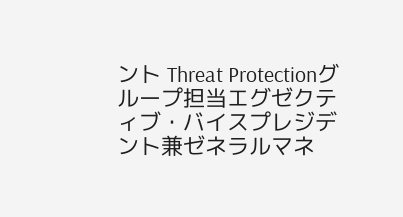ント Threat Protectionグループ担当エグゼクティブ・バイスプレジデント兼ゼネラルマネ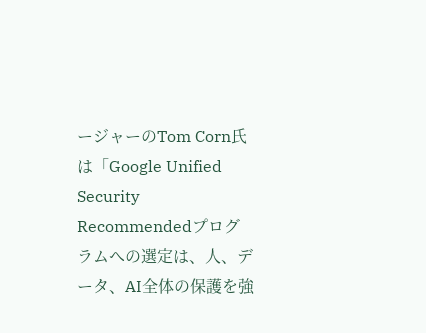ージャーのTom Corn氏は「Google Unified Security Recommendedプログラムへの選定は、人、データ、AI全体の保護を強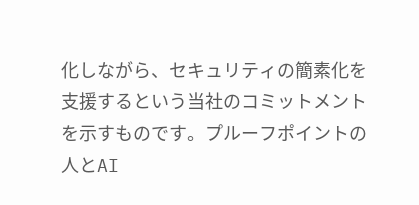化しながら、セキュリティの簡素化を支援するという当社のコミットメントを示すものです。プルーフポイントの人とAI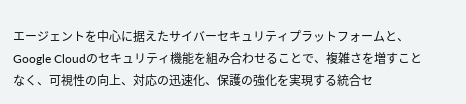エージェントを中心に据えたサイバーセキュリティプラットフォームと、Google Cloudのセキュリティ機能を組み合わせることで、複雑さを増すことなく、可視性の向上、対応の迅速化、保護の強化を実現する統合セ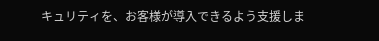キュリティを、お客様が導入できるよう支援しま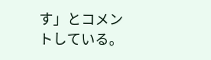す」とコメントしている。